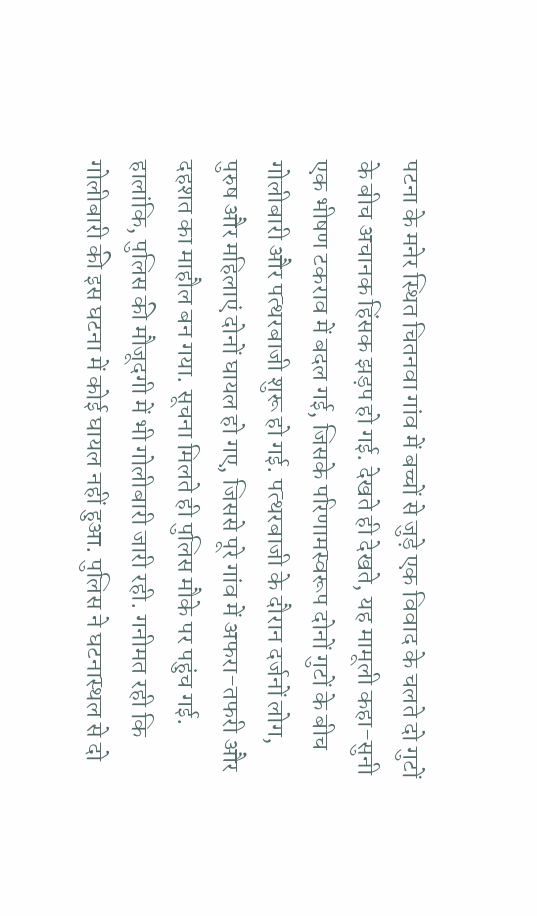पटना के मनेर स्थित चितनवा गांव में बच्चों से जुड़े एक विवाद के चलते दो गुटों के बीच अचानक हिंसक झड़प हो गई. देखते ही देखते, यह मामूली कहा-सुनी एक भीषण टकराव में बदल गई, जिसके परिणामस्वरूप दोनों गुटों के बीच गोलीबारी और पत्थरबाजी शुरू हो गई. पत्थरबाजी के दौरान दर्जनों लोग, पुरुष और महिलाएं दोनों घायल हो गए, जिससे पूरे गांव में अफरा-तफरी और दहशत का माहौल बन गया. सूचना मिलते ही पुलिस मौके पर पहुंच गई. हालांकि, पुलिस की मौजूदगी में भी गोलीबारी जारी रही. गनीमत रही कि गोलीबारी की इस घटना में कोई घायल नहीं हुआ. पुलिस ने घटनास्थल से दो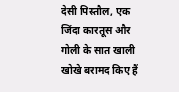देसी पिस्तौल, एक जिंदा कारतूस और गोली के सात खाली खोखे बरामद किए हैं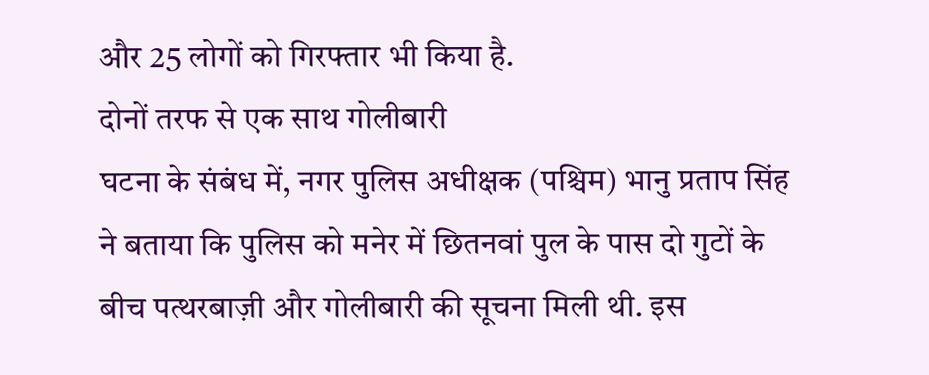और 25 लोगों को गिरफ्तार भी किया है.
दोनों तरफ से एक साथ गोलीबारी
घटना के संबंध में, नगर पुलिस अधीक्षक (पश्चिम) भानु प्रताप सिंह ने बताया कि पुलिस को मनेर में छितनवां पुल के पास दो गुटों के बीच पत्थरबाज़ी और गोलीबारी की सूचना मिली थी. इस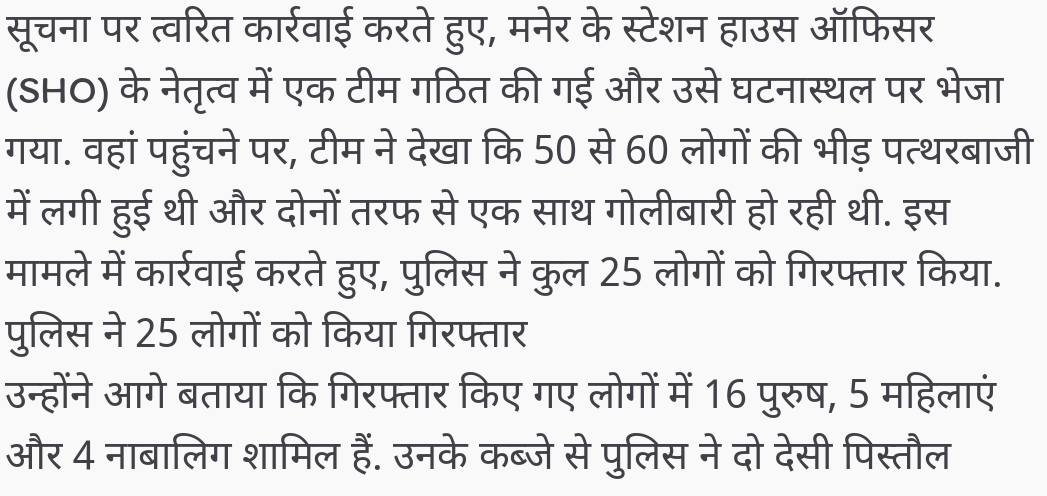सूचना पर त्वरित कार्रवाई करते हुए, मनेर के स्टेशन हाउस ऑफिसर (SHO) के नेतृत्व में एक टीम गठित की गई और उसे घटनास्थल पर भेजा गया. वहां पहुंचने पर, टीम ने देखा कि 50 से 60 लोगों की भीड़ पत्थरबाजी में लगी हुई थी और दोनों तरफ से एक साथ गोलीबारी हो रही थी. इस मामले में कार्रवाई करते हुए, पुलिस ने कुल 25 लोगों को गिरफ्तार किया.
पुलिस ने 25 लोगों को किया गिरफ्तार
उन्होंने आगे बताया कि गिरफ्तार किए गए लोगों में 16 पुरुष, 5 महिलाएं और 4 नाबालिग शामिल हैं. उनके कब्जे से पुलिस ने दो देसी पिस्तौल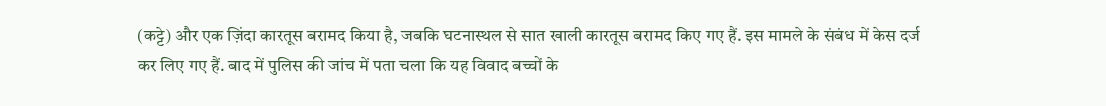(कट्टे) और एक ज़िंदा कारतूस बरामद किया है, जबकि घटनास्थल से सात खाली कारतूस बरामद किए गए हैं. इस मामले के संबंध में केस दर्ज कर लिए गए हैं. बाद में पुलिस की जांच में पता चला कि यह विवाद बच्चों के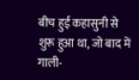बीच हुई कहासुनी से शुरू हुआ था, जो बाद में गाली-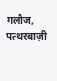गलौज, पत्थरबाज़ी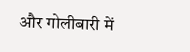और गोलीबारी में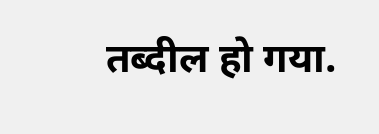तब्दील हो गया.